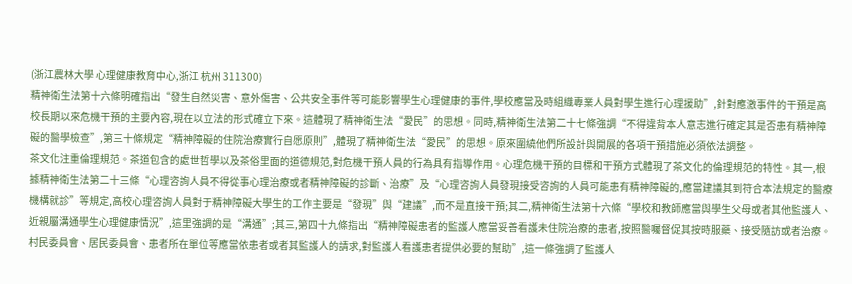(浙江農林大學 心理健康教育中心,浙江 杭州 311300)
精神衛生法第十六條明確指出“發生自然災害、意外傷害、公共安全事件等可能影響學生心理健康的事件,學校應當及時組織專業人員對學生進行心理援助”,針對應激事件的干預是高校長期以來危機干預的主要內容,現在以立法的形式確立下來。這體現了精神衛生法“愛民”的思想。同時,精神衛生法第二十七條強調“不得違背本人意志進行確定其是否患有精神障礙的醫學檢查”,第三十條規定“精神障礙的住院治療實行自愿原則”,體現了精神衛生法“愛民”的思想。原來圍繞他們所設計與開展的各項干預措施必須依法調整。
茶文化注重倫理規范。茶道包含的處世哲學以及茶俗里面的道德規范,對危機干預人員的行為具有指導作用。心理危機干預的目標和干預方式體現了茶文化的倫理規范的特性。其一,根據精神衛生法第二十三條“心理咨詢人員不得從事心理治療或者精神障礙的診斷、治療”及“心理咨詢人員發現接受咨詢的人員可能患有精神障礙的,應當建議其到符合本法規定的醫療機構就診”等規定,高校心理咨詢人員對于精神障礙大學生的工作主要是“發現”與“建議”,而不是直接干預;其二,精神衛生法第十六條“學校和教師應當與學生父母或者其他監護人、近親屬溝通學生心理健康情況”,這里強調的是“溝通”;其三,第四十九條指出“精神障礙患者的監護人應當妥善看護未住院治療的患者,按照醫囑督促其按時服藥、接受隨訪或者治療。村民委員會、居民委員會、患者所在單位等應當依患者或者其監護人的請求,對監護人看護患者提供必要的幫助”,這一條強調了監護人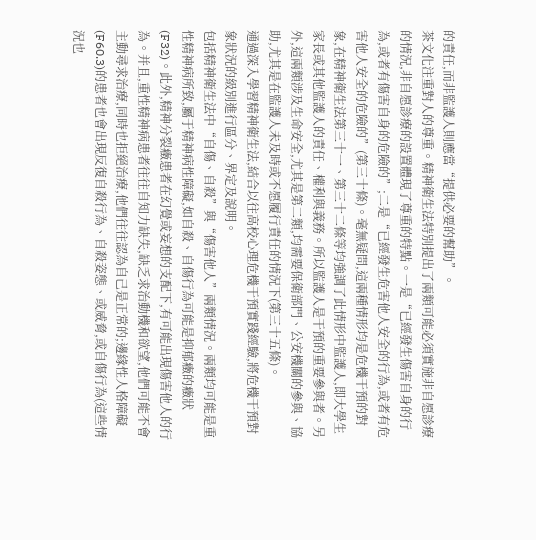的責任,而非監護人則應當“提供必要的幫助”。
茶文化注重對人的尊重。精神衛生法特別提出了兩類可能必須實施非自愿診療的情況,非自愿診療的設置體現了尊重的特點。一是“已經發生傷害自身的行為,或者有傷害自身的危險的”;二是“已經發生危害他人安全的行為,或者有危害他人安全的危險的”(第三十條)。毫無疑問,這兩種情形均是危機干預的對象,在精神衛生法第三十一、第三十二條等均強調了此情形中監護人,即大學生家長或其他監護人的責任、權利與義務。所以監護人是干預的重要參與者。另外,這兩類涉及生命安全,尤其是第二類,均需要保衛部門、公安機關的參與、協助,尤其是在監護人未及時或不愿履行責任的情況下(第三十五條)。
通過深入學習精神衛生法,結合以往高校心理危機干預實踐經驗,將危機干預對象狀況的級別進行區分、界定及說明。
包括精神衛生法中“自傷、自殺”與“傷害他人”兩類情況。兩類均可能是重性精神病所致,屬于精神病性障礙,如自殺、自傷行為可能是抑郁癥的癥狀(F32)。此外,精神分裂癥患者在幻覺或妄想的支配下,有可能出現傷害他人的行為。并且,重性精神病患者往往自知力缺失,缺乏求治動機和欲望,他們可能不會主動尋求治療,同時也拒絕治療,他們往往認為自己是正常的;邊緣性人格障礙(F60.3)的患者也會出現反復自殺行為、自殺姿態、或威脅,或自傷行為(這些情況也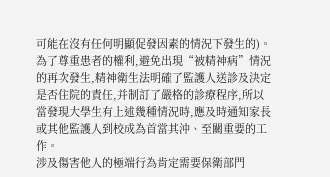可能在沒有任何明顯促發因素的情況下發生的)。為了尊重患者的權利,避免出現“被精神病”情況的再次發生,精神衛生法明確了監護人送診及決定是否住院的責任,并制訂了嚴格的診療程序,所以當發現大學生有上述幾種情況時,應及時通知家長或其他監護人到校成為首當其沖、至關重要的工作。
涉及傷害他人的極端行為肯定需要保衛部門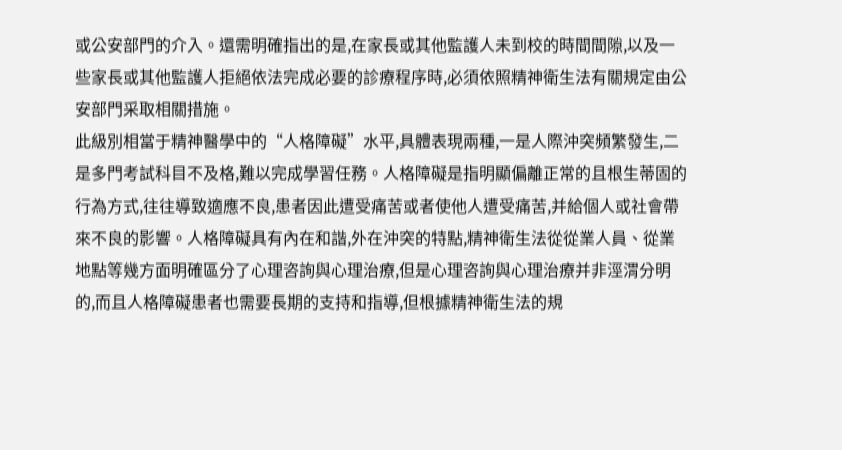或公安部門的介入。還需明確指出的是,在家長或其他監護人未到校的時間間隙,以及一些家長或其他監護人拒絕依法完成必要的診療程序時,必須依照精神衛生法有關規定由公安部門采取相關措施。
此級別相當于精神醫學中的“人格障礙”水平,具體表現兩種,一是人際沖突頻繁發生,二是多門考試科目不及格,難以完成學習任務。人格障礙是指明顯偏離正常的且根生蒂固的行為方式,往往導致適應不良,患者因此遭受痛苦或者使他人遭受痛苦,并給個人或社會帶來不良的影響。人格障礙具有內在和諧,外在沖突的特點,精神衛生法從從業人員、從業地點等幾方面明確區分了心理咨詢與心理治療,但是心理咨詢與心理治療并非涇渭分明的,而且人格障礙患者也需要長期的支持和指導,但根據精神衛生法的規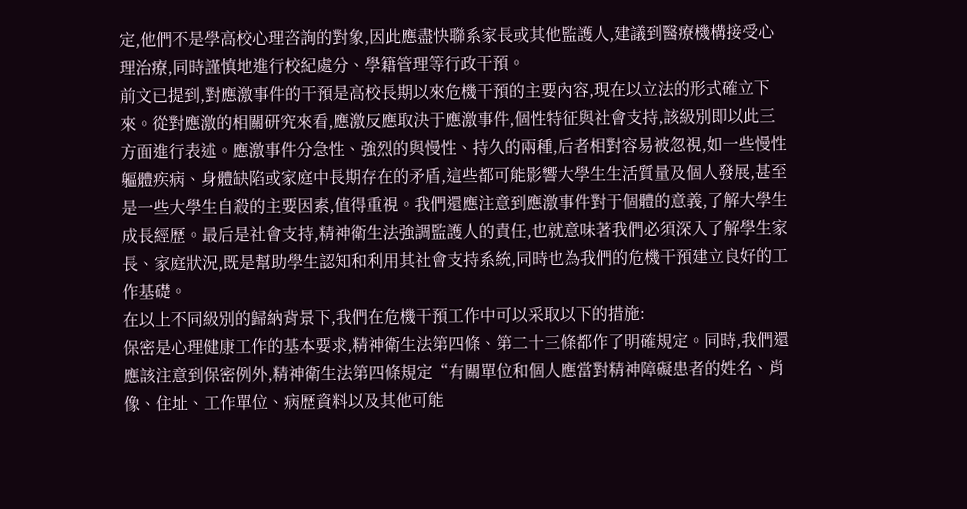定,他們不是學高校心理咨詢的對象,因此應盡快聯系家長或其他監護人,建議到醫療機構接受心理治療,同時謹慎地進行校紀處分、學籍管理等行政干預。
前文已提到,對應激事件的干預是高校長期以來危機干預的主要內容,現在以立法的形式確立下來。從對應激的相關研究來看,應激反應取決于應激事件,個性特征與社會支持,該級別即以此三方面進行表述。應激事件分急性、強烈的與慢性、持久的兩種,后者相對容易被忽視,如一些慢性軀體疾病、身體缺陷或家庭中長期存在的矛盾,這些都可能影響大學生生活質量及個人發展,甚至是一些大學生自殺的主要因素,值得重視。我們還應注意到應激事件對于個體的意義,了解大學生成長經歷。最后是社會支持,精神衛生法強調監護人的責任,也就意味著我們必須深入了解學生家長、家庭狀況,既是幫助學生認知和利用其社會支持系統,同時也為我們的危機干預建立良好的工作基礎。
在以上不同級別的歸納背景下,我們在危機干預工作中可以采取以下的措施:
保密是心理健康工作的基本要求,精神衛生法第四條、第二十三條都作了明確規定。同時,我們還應該注意到保密例外,精神衛生法第四條規定“有關單位和個人應當對精神障礙患者的姓名、肖像、住址、工作單位、病歷資料以及其他可能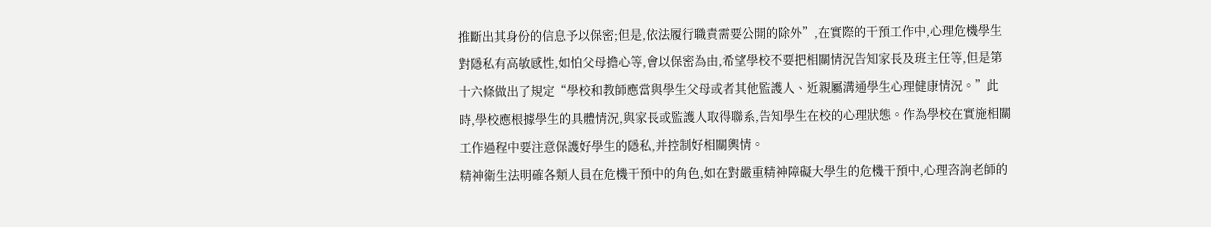推斷出其身份的信息予以保密;但是,依法履行職責需要公開的除外”,在實際的干預工作中,心理危機學生對隱私有高敏感性,如怕父母擔心等,會以保密為由,希望學校不要把相關情況告知家長及班主任等,但是第十六條做出了規定“學校和教師應當與學生父母或者其他監護人、近親屬溝通學生心理健康情況。”此時,學校應根據學生的具體情況,與家長或監護人取得聯系,告知學生在校的心理狀態。作為學校在實施相關工作過程中要注意保護好學生的隱私,并控制好相關輿情。
精神衛生法明確各類人員在危機干預中的角色,如在對嚴重精神障礙大學生的危機干預中,心理咨詢老師的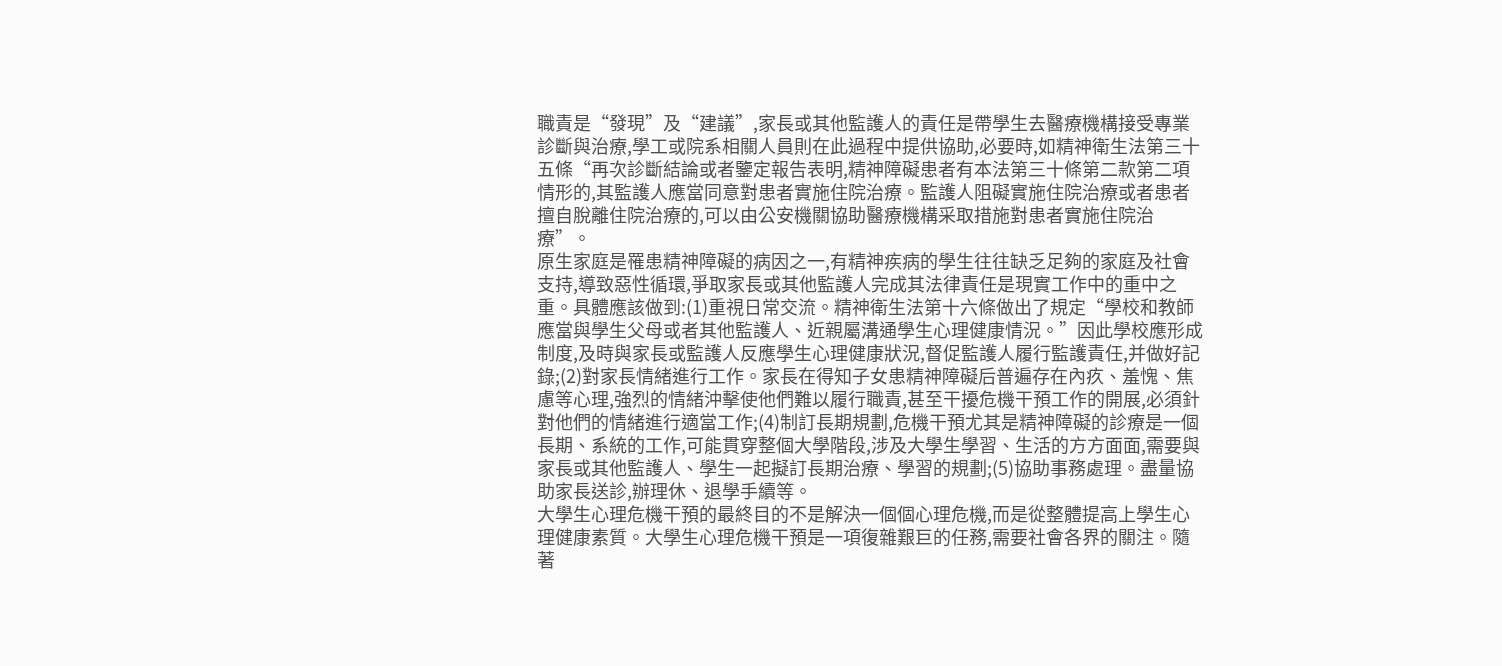職責是“發現”及“建議”,家長或其他監護人的責任是帶學生去醫療機構接受專業診斷與治療,學工或院系相關人員則在此過程中提供協助,必要時,如精神衛生法第三十五條“再次診斷結論或者鑒定報告表明,精神障礙患者有本法第三十條第二款第二項情形的,其監護人應當同意對患者實施住院治療。監護人阻礙實施住院治療或者患者擅自脫離住院治療的,可以由公安機關協助醫療機構采取措施對患者實施住院治療”。
原生家庭是罹患精神障礙的病因之一,有精神疾病的學生往往缺乏足夠的家庭及社會支持,導致惡性循環,爭取家長或其他監護人完成其法律責任是現實工作中的重中之重。具體應該做到:(1)重視日常交流。精神衛生法第十六條做出了規定“學校和教師應當與學生父母或者其他監護人、近親屬溝通學生心理健康情況。”因此學校應形成制度,及時與家長或監護人反應學生心理健康狀況,督促監護人履行監護責任,并做好記錄;(2)對家長情緒進行工作。家長在得知子女患精神障礙后普遍存在內疚、羞愧、焦慮等心理,強烈的情緒沖擊使他們難以履行職責,甚至干擾危機干預工作的開展,必須針對他們的情緒進行適當工作;(4)制訂長期規劃,危機干預尤其是精神障礙的診療是一個長期、系統的工作,可能貫穿整個大學階段,涉及大學生學習、生活的方方面面,需要與家長或其他監護人、學生一起擬訂長期治療、學習的規劃;(5)協助事務處理。盡量協助家長送診,辦理休、退學手續等。
大學生心理危機干預的最終目的不是解決一個個心理危機,而是從整體提高上學生心理健康素質。大學生心理危機干預是一項復雜艱巨的任務,需要社會各界的關注。隨著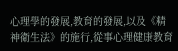心理學的發展,教育的發展,以及《精神衛生法》的施行,從事心理健康教育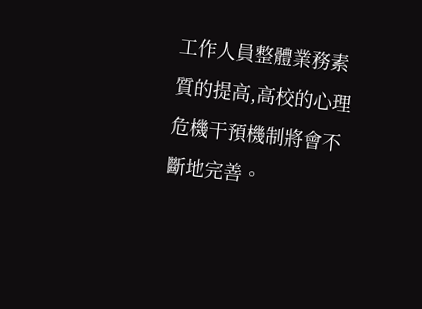工作人員整體業務素質的提高,高校的心理危機干預機制將會不斷地完善。